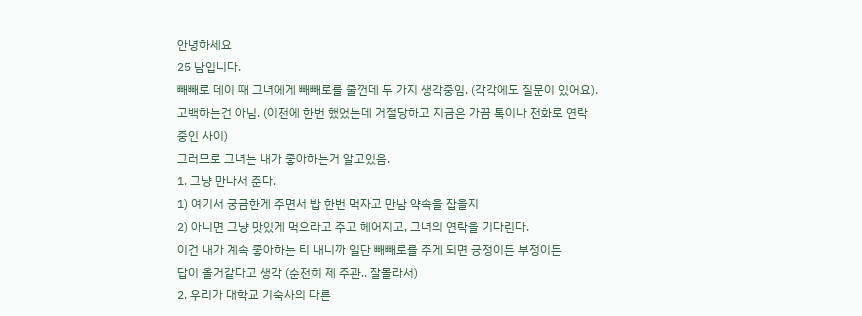안녕하세요
25 남입니다.
빼빼로 데이 때 그녀에게 빼빼로를 줄껀데 두 가지 생각중임. (각각에도 질문이 있어요).
고백하는건 아님. (이전에 한번 했었는데 거절당하고 지금은 가끔 톡이나 전화로 연락중인 사이)
그러므로 그녀는 내가 좋아하는거 알고있음.
1. 그냥 만나서 준다.
1) 여기서 궁금한게 주면서 밥 한번 먹자고 만남 약속을 잡을지
2) 아니면 그냥 맛있게 먹으라고 주고 헤어지고, 그녀의 연락을 기다린다.
이건 내가 계속 좋아하는 티 내니까 일단 빼빼로를 주게 되면 긍정이든 부정이든
답이 올거같다고 생각 (순전히 제 주관.. 잘몰라서)
2. 우리가 대학교 기숙사의 다른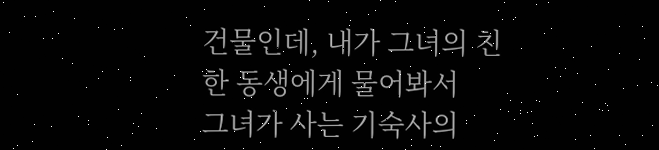건물인데, 내가 그녀의 친한 동생에게 물어봐서
그녀가 사는 기숙사의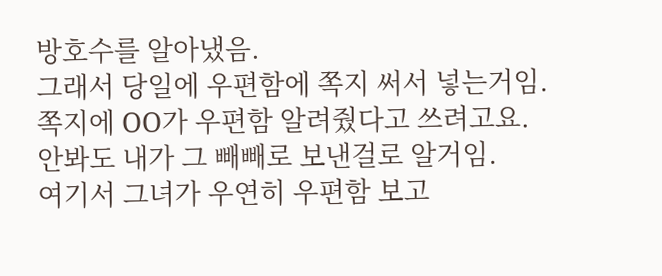방호수를 알아냈음.
그래서 당일에 우편함에 쪽지 써서 넣는거임. 쪽지에 OO가 우편함 알려줬다고 쓰려고요.
안봐도 내가 그 빼빼로 보낸걸로 알거임.
여기서 그녀가 우연히 우편함 보고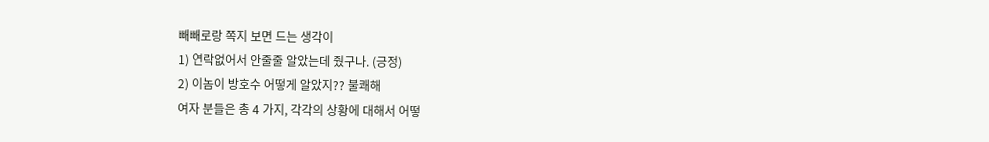빼빼로랑 쪽지 보면 드는 생각이
1) 연락없어서 안줄줄 알았는데 줬구나. (긍정)
2) 이놈이 방호수 어떻게 알았지?? 불쾌해
여자 분들은 총 4 가지, 각각의 상황에 대해서 어떻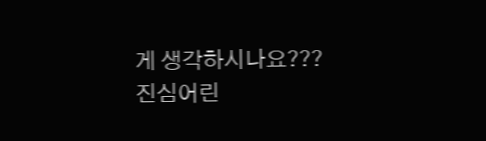게 생각하시나요???
진심어린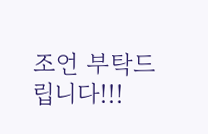조언 부탁드립니다!!!